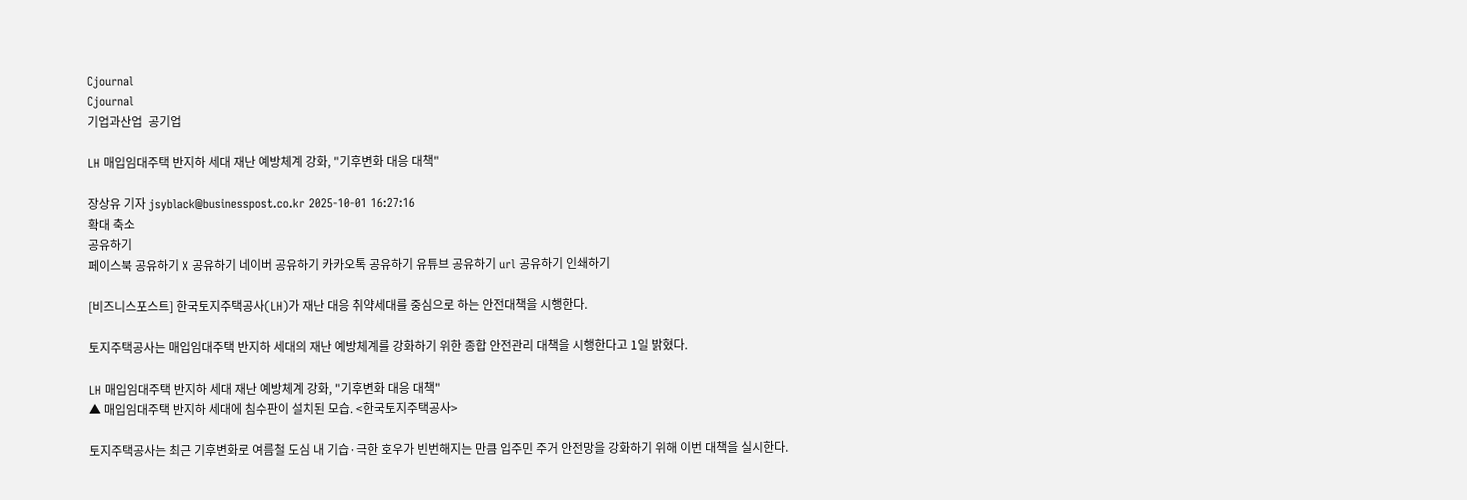Cjournal
Cjournal
기업과산업  공기업

LH 매입임대주택 반지하 세대 재난 예방체계 강화, "기후변화 대응 대책"

장상유 기자 jsyblack@businesspost.co.kr 2025-10-01 16:27:16
확대 축소
공유하기
페이스북 공유하기 X 공유하기 네이버 공유하기 카카오톡 공유하기 유튜브 공유하기 url 공유하기 인쇄하기

[비즈니스포스트] 한국토지주택공사(LH)가 재난 대응 취약세대를 중심으로 하는 안전대책을 시행한다.

토지주택공사는 매입임대주택 반지하 세대의 재난 예방체계를 강화하기 위한 종합 안전관리 대책을 시행한다고 1일 밝혔다.

LH 매입임대주택 반지하 세대 재난 예방체계 강화, "기후변화 대응 대책"
▲ 매입임대주택 반지하 세대에 침수판이 설치된 모습. <한국토지주택공사>

토지주택공사는 최근 기후변화로 여름철 도심 내 기습·극한 호우가 빈번해지는 만큼 입주민 주거 안전망을 강화하기 위해 이번 대책을 실시한다.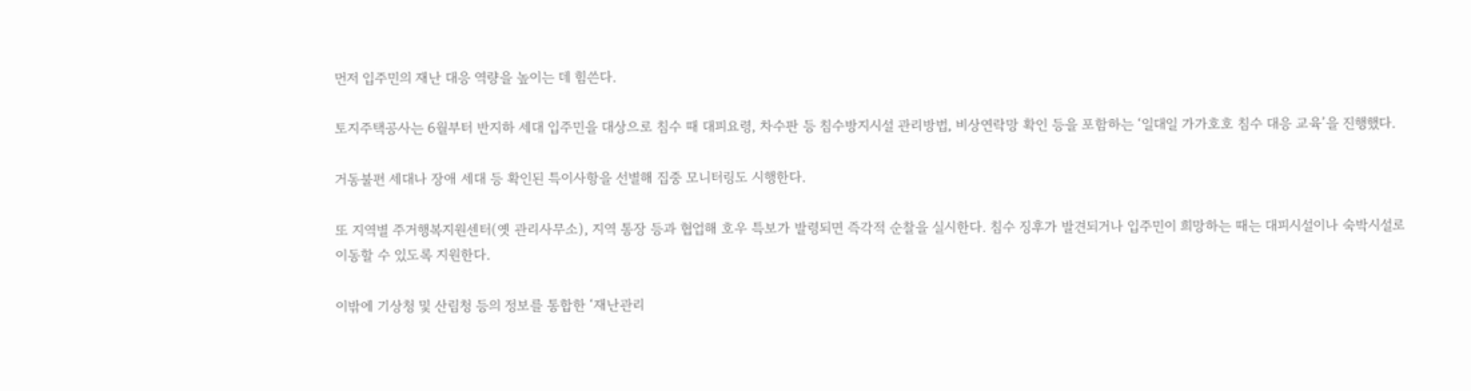먼저 입주민의 재난 대응 역량을 높이는 데 힘쓴다.

토지주택공사는 6월부터 반지하 세대 입주민을 대상으로 침수 때 대피요령, 차수판 등 침수방지시설 관리방법, 비상연락망 확인 등을 포함하는 ‘일대일 가가호호 침수 대응 교육’을 진행했다.

거동불편 세대나 장애 세대 등 확인된 특이사항을 선별해 집중 모니터링도 시행한다.

또 지역별 주거행복지원센터(옛 관리사무소), 지역 통장 등과 협업해 호우 특보가 발령되면 즉각적 순찰을 실시한다. 침수 징후가 발견되거나 입주민이 희망하는 때는 대피시설이나 숙박시설로 이동할 수 있도록 지원한다.

이밖에 기상청 및 산림청 등의 정보를 통합한 ‘재난관리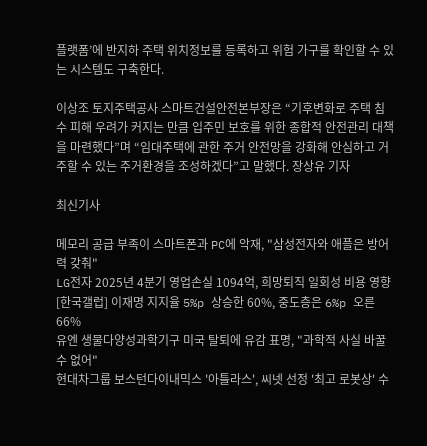플랫폼’에 반지하 주택 위치정보를 등록하고 위험 가구를 확인할 수 있는 시스템도 구축한다.

이상조 토지주택공사 스마트건설안전본부장은 “기후변화로 주택 침수 피해 우려가 커지는 만큼 입주민 보호를 위한 종합적 안전관리 대책을 마련했다”며 “임대주택에 관한 주거 안전망을 강화해 안심하고 거주할 수 있는 주거환경을 조성하겠다”고 말했다. 장상유 기자

최신기사

메모리 공급 부족이 스마트폰과 PC에 악재, "삼성전자와 애플은 방어력 갖춰"
LG전자 2025년 4분기 영업손실 1094억, 희망퇴직 일회성 비용 영향
[한국갤럽] 이재명 지지율 5%p 상승한 60%, 중도층은 6%p 오른 66%
유엔 생물다양성과학기구 미국 탈퇴에 유감 표명, "과학적 사실 바꿀 수 없어"
현대차그룹 보스턴다이내믹스 '아틀라스', 씨넷 선정 '최고 로봇상' 수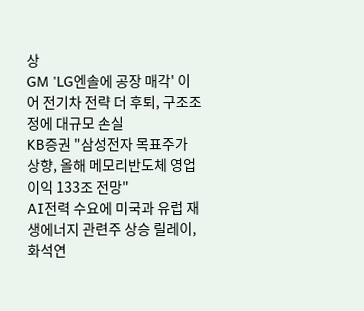상
GM 'LG엔솔에 공장 매각' 이어 전기차 전략 더 후퇴, 구조조정에 대규모 손실
KB증권 "삼성전자 목표주가 상향, 올해 메모리반도체 영업이익 133조 전망"
AI전력 수요에 미국과 유럽 재생에너지 관련주 상승 릴레이, 화석연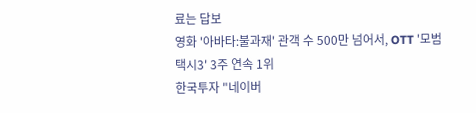료는 답보
영화 '아바타:불과재' 관객 수 500만 넘어서, OTT '모범택시3' 3주 연속 1위
한국투자 "네이버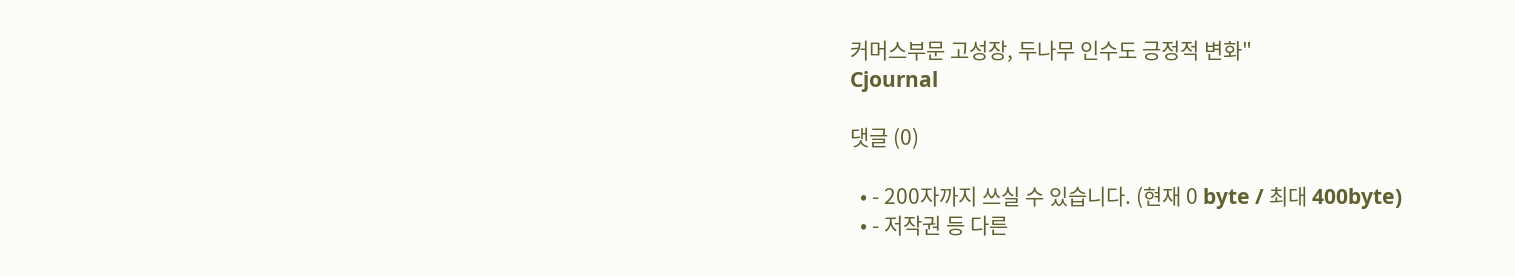커머스부문 고성장, 두나무 인수도 긍정적 변화"
Cjournal

댓글 (0)

  • - 200자까지 쓰실 수 있습니다. (현재 0 byte / 최대 400byte)
  • - 저작권 등 다른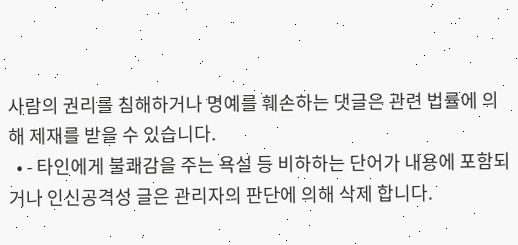사람의 권리를 침해하거나 명예를 훼손하는 댓글은 관련 법률에 의해 제재를 받을 수 있습니다.
  • - 타인에게 불쾌감을 주는 욕설 등 비하하는 단어가 내용에 포함되거나 인신공격성 글은 관리자의 판단에 의해 삭제 합니다.